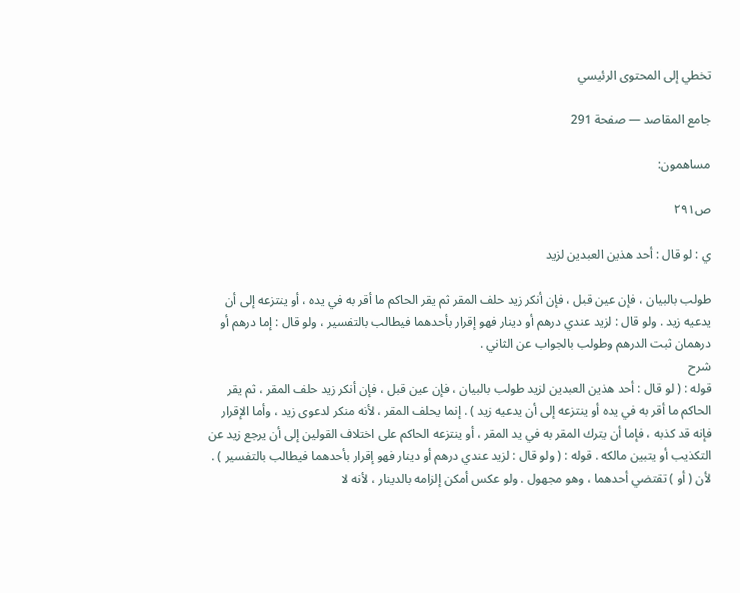تخطي إلى المحتوى الرئيسي

جامع المقاصد — صفحة 291

مساهمون:

ص٢٩١

ي : لو قال : أحد هذين العبدين لزيد

طولب بالبيان ، فإن عين قبل ، فإن أنكر زيد حلف المقر ثم يقر الحاكم ما أقر به في يده ، أو ينتزعه إلى أن يدعيه زيد . ولو قال : لزيد عندي درهم أو دينار فهو إقرار بأحدهما فيطالب بالتفسير ، ولو قال : إما درهم أو درهمان ثبت الدرهم وطولب بالجواب عن الثاني .
شرح
قوله : ( لو قال : أحد هذين العبدين لزيد طولب بالبيان ، فإن عين قبل ، فإن أنكر زيد حلف المقر ، ثم يقر الحاكم ما أقر به في يده أو ينتزعه إلى أن يدعيه زيد ) . إنما يحلف المقر ، لأنه منكر لدعوى زيد ، وأما الإقرار فإنه قد كذبه ، فإما أن يترك المقر به في يد المقر ، أو ينتزعه الحاكم على اختلاف القولين إلى أن يرجع زيد عن التكذيب أو يتبين مالكه . قوله : ( ولو قال : لزيد عندي درهم أو دينار فهو إقرار بأحدهما فيطالب بالتفسير ) . لأن ( أو ) تقتضي أحدهما ، وهو مجهول . ولو عكس أمكن إلزامه بالدينار ، لأنه لا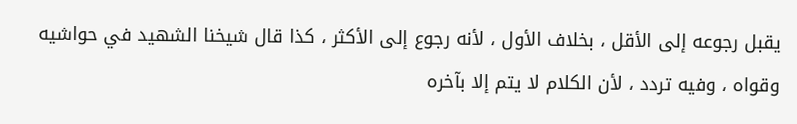يقبل رجوعه إلى الأقل ، بخلاف الأول ، لأنه رجوع إلى الأكثر ، كذا قال شيخنا الشهيد في حواشيه وقواه ، وفيه تردد ، لأن الكلام لا يتم إلا بآخره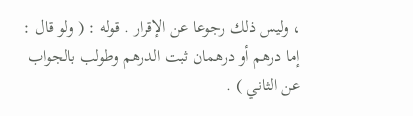، وليس ذلك رجوعا عن الإقرار . قوله : ( ولو قال : إما درهم أو درهمان ثبت الدرهم وطولب بالجواب عن الثاني ) .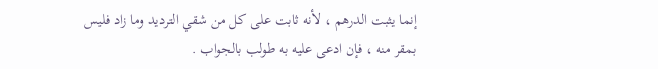إنما يثبت الدرهم ، لأنه ثابت على كل من شقي الترديد وما زاد فليس بمقر منه ، فإن ادعى عليه به طولب بالجواب .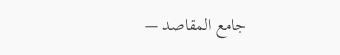جامع المقاصد —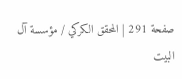صفحة 291 | المحقق الكركي / مؤسسة آل البيت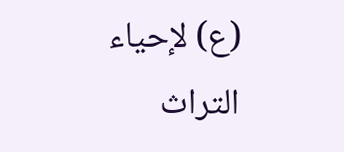(ع) لإحياء التراث